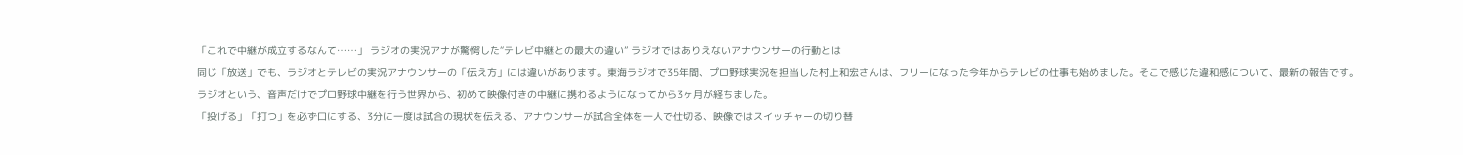「これで中継が成立するなんて……」 ラジオの実況アナが驚愕した“テレビ中継との最大の違い” ラジオではありえないアナウンサーの行動とは
同じ「放送」でも、ラジオとテレビの実況アナウンサーの「伝え方」には違いがあります。東海ラジオで35年間、プロ野球実況を担当した村上和宏さんは、フリーになった今年からテレビの仕事も始めました。そこで感じた違和感について、最新の報告です。
ラジオという、音声だけでプロ野球中継を行う世界から、初めて映像付きの中継に携わるようになってから3ヶ月が経ちました。
「投げる」「打つ」を必ず口にする、3分に一度は試合の現状を伝える、アナウンサーが試合全体を一人で仕切る、映像ではスイッチャーの切り替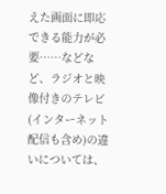えた画面に即応できる能力が必要……などなど、ラジオと映像付きのテレビ(インターネット配信も含め)の違いについては、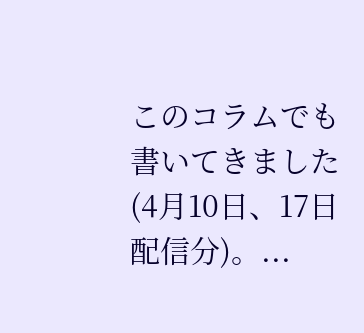このコラムでも書いてきました(4月10日、17日配信分)。...